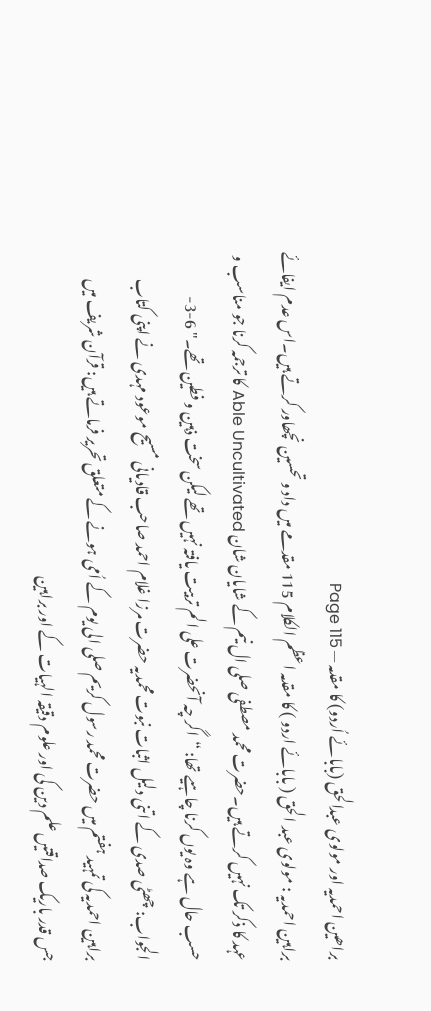براھین احمدیہ اور مولوی عبدالحق (بابائے اُردو) کا مقدمہ — Page 115
براہین احمدیہ : مولوی عبد الحق ( بابائے اردو ) کا مقدمہ اعظم الکلام 115 مقدمے میں داد و تحسین نچھاور کرتے ہیں۔اس عدم ایفائے عہد کا ذکر تک نہیں کرتے ہیں۔حضرت محمد مصطفی صلی ال نیم کے شایان شان Able Uncultivated کا ترجمہ کرنا جو مناسب و حسب حال ہے وہ یوں کرنا چاہیے تھا: “اگر چہ آنحضرت علی الم تربیت یافتہ نہیں تھے لیکن سخت ذہین و فطین تھے۔" 6-3- الجواب: چھٹی صدی کے اتنی دلیل اثبات نبوت محمدیہ حضرت مرزا غلام احمد صاحب قادیانی مسیح موعود مہدی نے اپنی کتاب براہین احمدیہ کی تمہید ہفتم میں حضرت محمد رسول کریم صلی الی یوم کے اُمی ہونے کے متعلق تحریر فرماتے ہیں: قرآن شریف میں جس قدر باریک صداقتیں علم دین کی اور علوم دقیقہ الہیات کے اور براہین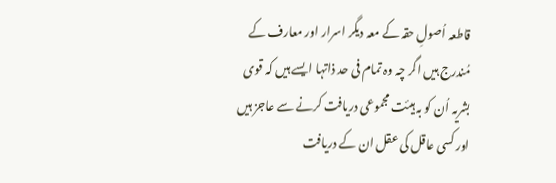قاطعہ اُصولِ حقہ کے معہ دیگر اسرار اور معارف کے مُندرج ہیں اگر چہ وہ تمام فی حد ذاتہا ایسے ہیں کہ قوی بشریہ اُن کو بہ ہیئت مجموعی دریافت کرنے سے عاجز ہیں اور کسی عاقل کی عقل ان کے دریافت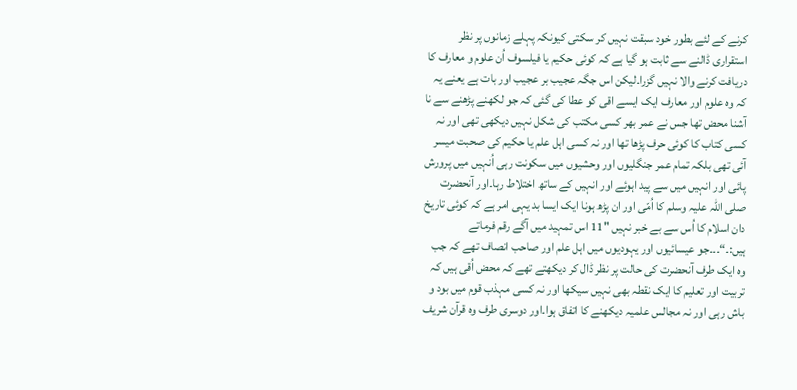کرنے کے لئے بطور خود سبقت نہیں کر سکتی کیونکہ پہلے زمانوں پر نظر استقراری ڈالنے سے ثابت ہو گیا ہے کہ کوئی حکیم یا فیلسوف اُن علوم و معارف کا دریافت کرنے والا نہیں گزرا۔لیکن اس جگہ عجیب بر عجیب اور بات ہے یعنے یہ کہ وہ علوم اور معارف ایک ایسے اقی کو عطا کی گئی کہ جو لکھنے پڑھنے سے نا آشنا محض تھا جس نے عمر بھر کسی مکتب کی شکل نہیں دیکھی تھی اور نہ کسی کتاب کا کوئی حرف پڑھا تھا اور نہ کسی اہل علم یا حکیم کی صحبت میسر آئی تھی بلکہ تمام عمر جنگلیوں اور وحشیوں میں سکونت رہی اُنہیں میں پرورش پائی اور انہیں میں سے پید اہوئے اور انہیں کے ساتھ اختلاط رہا۔اور آنحضرت صلی اللہ علیہ وسلم کا اُمّی اور ان پڑھ ہونا ایک ایسا بد یہی امر ہے کہ کوئی تاریخ دان اسلام کا اُس سے بے خبر نہیں "11 اس تمہید میں آگے رقم فرماتے ہیں:۔“۔۔۔جو عیسائیوں اور یہودیوں میں اہل علم اور صاحب انصاف تھے کہ جب وہ ایک طرف آنحضرت کی حالت پر نظر ڈال کر دیکھتے تھے کہ محض اُقی ہیں کہ تربیت اور تعلیم کا ایک نقطہ بھی نہیں سیکھا اور نہ کسی مہذب قوم میں بود و باش رہی اور نہ مجالس علمیہ دیکھنے کا اتفاق ہوا۔اور دوسری طرف وہ قرآن شریف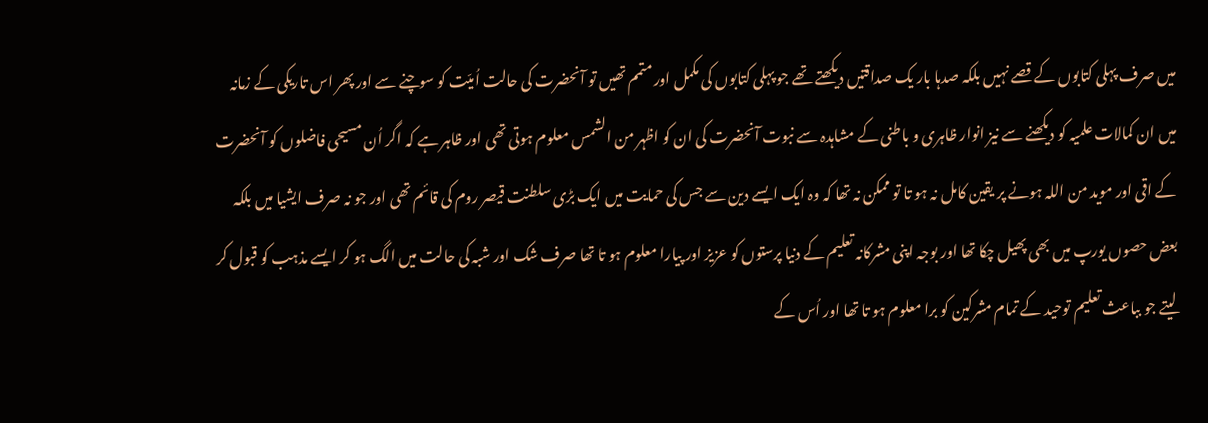میں صرف پہلی کتابوں کے قصے نہیں بلکہ صدہا بار یک صداقتیں دیکھتے تھے جو پہلی کتابوں کی مکمل اور متمم تھیں تو آنحضرت کی حالت اُمیّت کو سوچنے سے اور پھر اس تاریکی کے زمانہ میں ان کمالات علمیہ کو دیکھنے سے نیز انوار ظاہری و باطنی کے مشاہدہ سے نبوت آنحضرت کی ان کو اظہر من الشمس معلوم ہوتی تھی اور ظاہر ہے کہ اگر اُن مسیحی فاضلوں کو آنحضرت کے اقی اور موید من اللہ ہونے پر یقین کامل نہ ہو تا تو ممکن نہ تھا کہ وہ ایک ایسے دین سے جس کی حمایت میں ایک بڑی سلطنت قیصر روم کی قائم تھی اور جو نہ صرف ایشیا میں بلکہ بعض حصوں یورپ میں بھی پھیل چکا تھا اور بوجہ اپنی مشرکانہ تعلیم کے دنیا پرستوں کو عزیز اور پیارا معلوم ہو تا تھا صرف شک اور شبہ کی حالت میں الگ ہو کر ایسے مذہب کو قبول کر لیتے جو بباعث تعلیم توحید کے تمام مشرکین کو برا معلوم ہو تا تھا اور اُس کے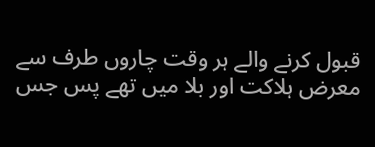قبول کرنے والے ہر وقت چاروں طرف سے معرض ہلاکت اور بلا میں تھے پس جس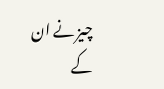چیز نے ان کے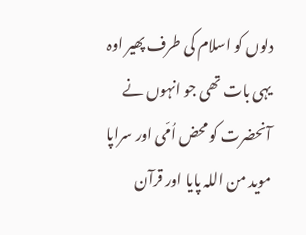دلوں کو اسلام کی طرف پھیر اوہ یہی بات تھی جو انہوں نے آنحضرت کو محض اُمّی اور سراپا موید من اللہ پایا اور قرآن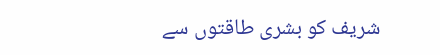شریف کو بشری طاقتوں سے